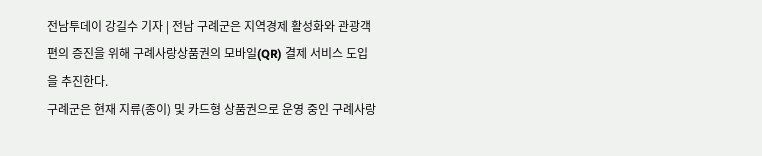전남투데이 강길수 기자 | 전남 구례군은 지역경제 활성화와 관광객 편의 증진을 위해 구례사랑상품권의 모바일(QR) 결제 서비스 도입을 추진한다.
구례군은 현재 지류(종이) 및 카드형 상품권으로 운영 중인 구례사랑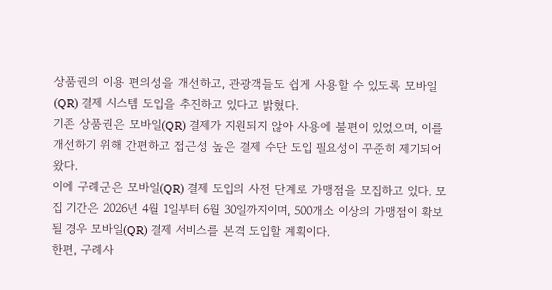상품권의 이용 편의성을 개선하고, 관광객들도 쉽게 사용할 수 있도록 모바일(QR) 결제 시스템 도입을 추진하고 있다고 밝혔다.
기존 상품권은 모바일(QR) 결제가 지원되지 않아 사용에 불편이 있었으며, 이를 개선하기 위해 간편하고 접근성 높은 결제 수단 도입 필요성이 꾸준히 제기되어 왔다.
이에 구례군은 모바일(QR) 결제 도입의 사전 단계로 가맹점을 모집하고 있다. 모집 기간은 2026년 4월 1일부터 6월 30일까지이며, 500개소 이상의 가맹점이 확보될 경우 모바일(QR) 결제 서비스를 본격 도입할 계획이다.
한편, 구례사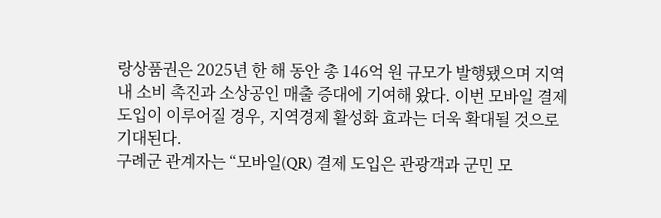랑상품권은 2025년 한 해 동안 총 146억 원 규모가 발행됐으며 지역 내 소비 촉진과 소상공인 매출 증대에 기여해 왔다. 이번 모바일 결제 도입이 이루어질 경우, 지역경제 활성화 효과는 더욱 확대될 것으로 기대된다.
구례군 관계자는 “모바일(QR) 결제 도입은 관광객과 군민 모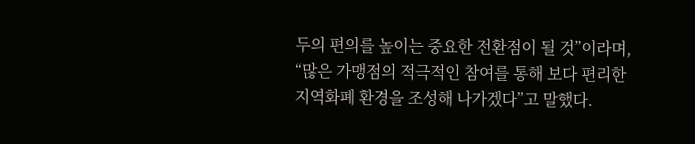두의 편의를 높이는 중요한 전환점이 될 것”이라며, “많은 가맹점의 적극적인 참여를 통해 보다 편리한 지역화폐 환경을 조성해 나가겠다”고 말했다.